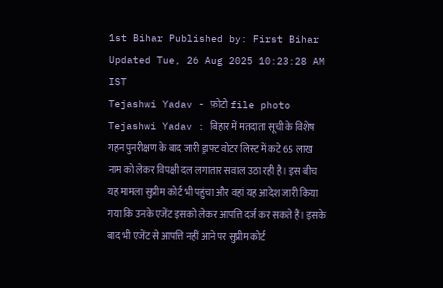1st Bihar Published by: First Bihar Updated Tue, 26 Aug 2025 10:23:28 AM IST
Tejashwi Yadav - फ़ोटो file photo
Tejashwi Yadav : बिहार में मतदाता सूची के विशेष गहन पुनरीक्षण के बाद जारी ड्राफ्ट वोटर लिस्ट में कटे 65 लाख नाम को लेकर विपक्षी दल लगातार सवाल उठा रही है। इस बीच यह मामला सुप्रीम कोर्ट भी पहुंचा और वहां यह आदेश जारी किया गया कि उनके एजेंट इसको लेकर आपत्ति दर्ज कर सकते हैं। इसके बाद भी एजेंट से आपत्ति नहीं आने पर सुप्रीम कोर्ट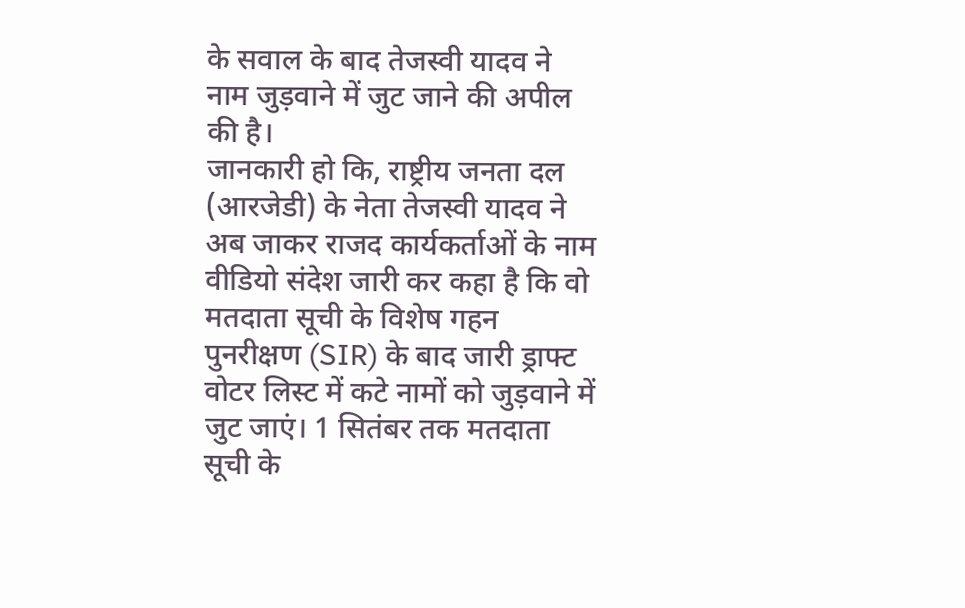के सवाल के बाद तेजस्वी यादव ने नाम जुड़वाने में जुट जाने की अपील की है।
जानकारी हो कि, राष्ट्रीय जनता दल (आरजेडी) के नेता तेजस्वी यादव ने अब जाकर राजद कार्यकर्ताओं के नाम वीडियो संदेश जारी कर कहा है कि वो मतदाता सूची के विशेष गहन पुनरीक्षण (SIR) के बाद जारी ड्राफ्ट वोटर लिस्ट में कटे नामों को जुड़वाने में जुट जाएं। 1 सितंबर तक मतदाता सूची के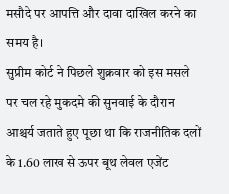मसौदे पर आपत्ति और दावा दाखिल करने का समय है।
सुप्रीम कोर्ट ने पिछले शुक्रवार को इस मसले पर चल रहे मुकदमे की सुनवाई के दौरान आश्चर्य जताते हुए पूछा था कि राजनीतिक दलों के 1.60 लाख से ऊपर बूथ लेवल एजेंट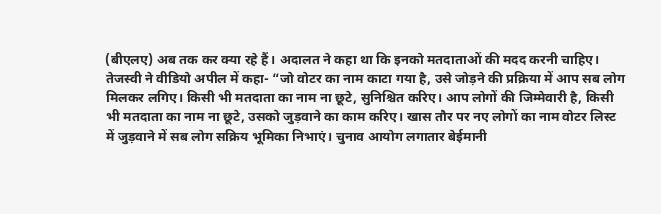(बीएलए) अब तक कर क्या रहे हैं। अदालत ने कहा था कि इनको मतदाताओं की मदद करनी चाहिए।
तेजस्वी ने वीडियो अपील में कहा- “जो वोटर का नाम काटा गया है, उसे जोड़ने की प्रक्रिया में आप सब लोग मिलकर लगिए। किसी भी मतदाता का नाम ना छूटे, सुनिश्चित करिए। आप लोगों की जिम्मेवारी है, किसी भी मतदाता का नाम ना छूटे, उसको जुड़वाने का काम करिए। खास तौर पर नए लोगों का नाम वोटर लिस्ट में जुड़वाने में सब लोग सक्रिय भूमिका निभाएं। चुनाव आयोग लगातार बेईमानी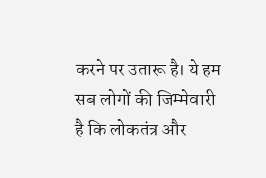करने पर उतारू है। ये हम सब लोगों की जिम्मेवारी है कि लोकतंत्र और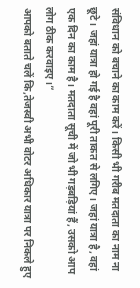संविधान को बचाने का काम करें। किसी भी गरीब मतदाता का नाम ना छूटे। जहां यात्रा हो गई है वहां पूरी ताकत से लगिए। जहां यात्रा है, वहां एक दिन का काम है। मतदाता सूची में जो भी गड़बड़ियां हैं, उसको आप लोग ठीक करवाइए।”
आपको बताते चलें कि,तेजस्वी अभी वोटर अधिकार यात्रा पर निकले हुए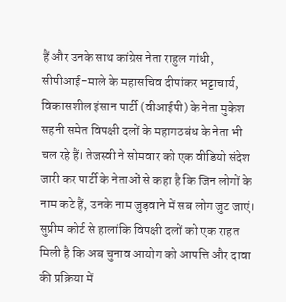हैं और उनके साथ कांग्रेस नेता राहुल गांधी, सीपीआई-माले के महासचिव दीपांकर भट्टाचार्य, विकासशील इंसान पार्टी (वीआईपी) के नेता मुकेश सहनी समेत विपक्षी दलों के महागठबंध के नेता भी चल रहे हैं। तेजस्वी ने सोमवार को एक वीडियो संदेश जारी कर पार्टी के नेताओं से कहा है कि जिन लोगों के नाम कटे हैं, उनके नाम जुड़वाने में सब लोग जुट जाएं। सुप्रीम कोर्ट से हालांकि विपक्षी दलों को एक राहत मिली है कि अब चुनाव आयोग को आपत्ति और दावा की प्रक्रिया में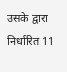उसके द्वारा निर्धारित 11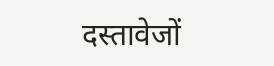दस्तावेजों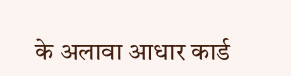के अलावा आधार कार्ड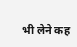भी लेने कह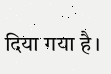दिया गया है।